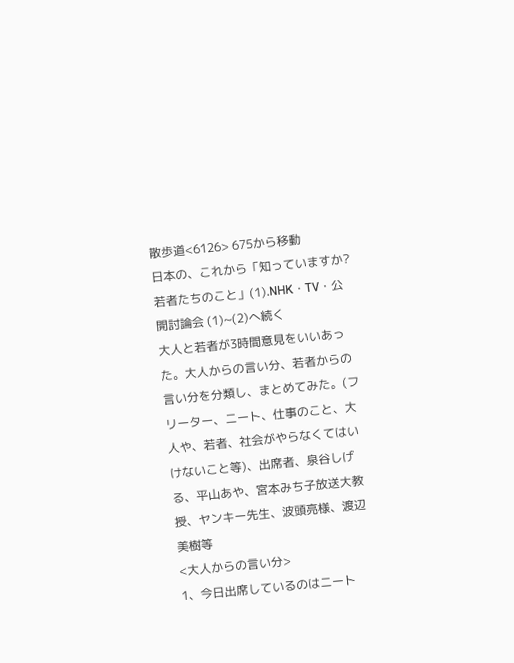散歩道<6126> 675から移動
日本の、これから「知っていますか?若者たちのこと」(1).NHK・TV・公開討論会 (1)~(2)へ続く
大人と若者が3時間意見をいいあった。大人からの言い分、若者からの言い分を分類し、まとめてみた。(フリーター、ニート、仕事のこと、大人や、若者、社会がやらなくてはいけないこと等)、出席者、泉谷しげる、平山あや、宮本みち子放送大教授、ヤンキー先生、波頭亮様、渡辺美樹等
<大人からの言い分>
1、今日出席しているのはニート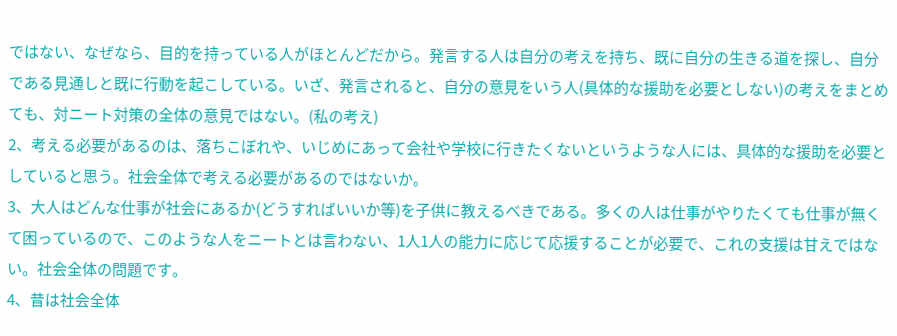ではない、なぜなら、目的を持っている人がほとんどだから。発言する人は自分の考えを持ち、既に自分の生きる道を探し、自分である見通しと既に行動を起こしている。いざ、発言されると、自分の意見をいう人(具体的な援助を必要としない)の考えをまとめても、対ニート対策の全体の意見ではない。(私の考え)
2、考える必要があるのは、落ちこぼれや、いじめにあって会社や学校に行きたくないというような人には、具体的な援助を必要としていると思う。社会全体で考える必要があるのではないか。
3、大人はどんな仕事が社会にあるか(どうすればいいか等)を子供に教えるべきである。多くの人は仕事がやりたくても仕事が無くて困っているので、このような人をニートとは言わない、1人1人の能力に応じて応援することが必要で、これの支援は甘えではない。社会全体の問題です。
4、昔は社会全体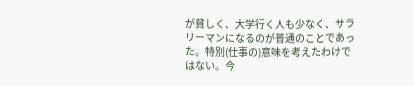が貧しく、大学行く人も少なく、サラリーマンになるのが普通のことであった。特別(仕事の)意味を考えたわけではない。今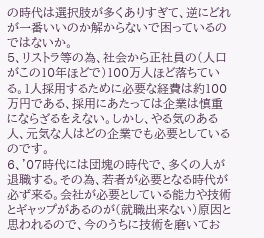の時代は選択肢が多くありすぎて、逆にどれが一番いいのか解からないで困っているのではないか。
5、リストラ等の為、社会から正社員の(人口がこの10年ほどで)100万人ほど落ちている。1人採用するために必要な経費は約100万円である、採用にあたっては企業は慎重にならざるをえない。しかし、やる気のある人、元気な人はどの企業でも必要としているのです。
6、'07時代には団塊の時代で、多くの人が退職する。その為、若者が必要となる時代が必ず来る。会社が必要としている能力や技術とギャップがあるのが(就職出来ない)原因と思われるので、今のうちに技術を磨いてお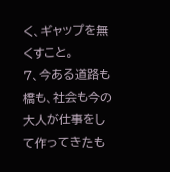く、ギャップを無くすこと。
7、今ある道路も橋も、社会も今の大人が仕事をして作ってきたも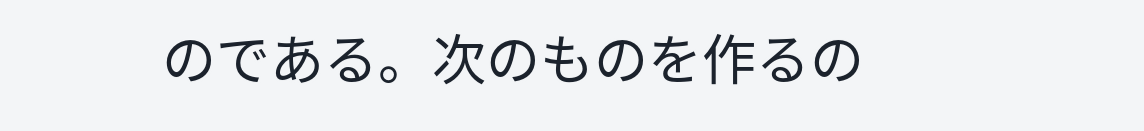のである。次のものを作るの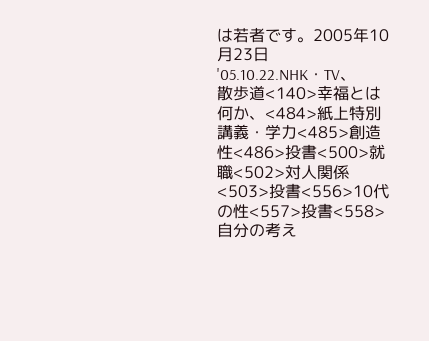は若者です。2005年10月23日 '05.10.22.NHK・TV、
散歩道<140>幸福とは何か、<484>紙上特別講義・学力<485>創造性<486>投書<500>就職<502>対人関係<503>投書<556>10代の性<557>投書<558>自分の考え